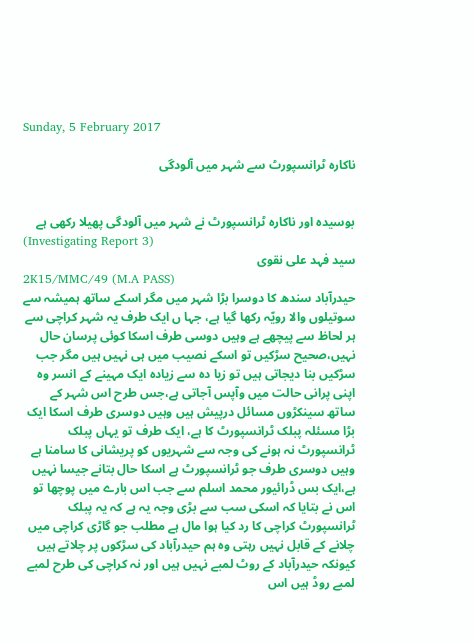Sunday, 5 February 2017

ناکارہ ٹرانسپورٹ سے شہر میں آلودگی


بوسیدہ اور ناکارہ ٹرانسپورٹ نے شہر میں آلودگی پھیلا رکھی ہے
(Investigating Report 3)
سید فہد علی نقوی
2K15/MMC/49 (M.A PASS)
حیدرآباد سندھ کا دوسرا بڑا شہر میں مگر اسکے ساتھ ہمیشہ سے سوتیلوں والا رویّہ رکھا گیا ہے، جہا ں ایک طرف یہ شہر کراچی سے ہر لحاظ سے پیچھے ہے وہیں دوسی طرف اسکا کوئی پرسان حال نہیں،صحیح سڑکیں تو اسکے نصیب میں ہی نہیں ہیں مگر جب سڑکیں بنا دیجاتی ہیں تو زیا دہ سے زیادہ ایک مہینے کے انسر وہ اپنی پرانی حالت میں وآپس آجاتی ہے،جس طرح اس شہر کے ساتھ سینکڑوں مسائل درپیش ہیں وہیں دوسری طرف اسکا ایک بڑا مسئلہ پبلک ٹرانسپورٹ کا ہے، ایک طرف تو یہاں پبلک ٹرانسپورٹ نہ ہونے کی وجہ سے شہریوں کو پریشانی کا سامنا ہے وہیں دوسری طرف جو ٹرانسپورٹ ہے اسکا حال بتانے جیسا نہیں ہے،ایک بس ڈرائیور محمد اسلم سے جب اس بارے میں پوچھا تو اس نے بتایا کہ اسکی سب سے بڑی وجہ یہ ہے کہ یہ پبلک ٹرانسپورٹ کراچی کا رد کیا ہوا مال ہے مطلب جو گاڑی کراچی میں چلانے کے قابل نہیں رہتی وہ ہم حیدرآباد کی سڑکوں پر چلاتے ہیں کیونکہ حیدرآباد کے روٹ لمبے نہیں ہیں اور نہ کراچی کی طرح لمبے لمبے روڈ ہیں اس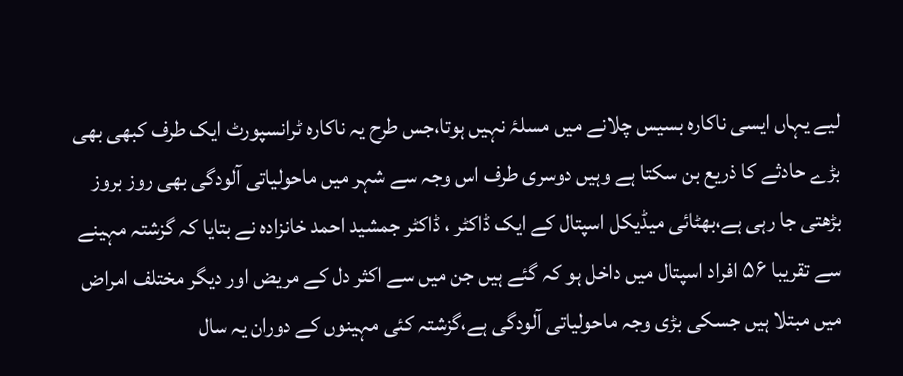لیے یہاں ایسی ناکارہ بسیس چلانے میں مسلۂ نہیں ہوتا،جس طرح یہ ناکارہ ٹرانسپورٹ ایک طرف کبھی بھی بڑے حادثے کا ذریع بن سکتا ہے وہیں دوسری طرف اس وجہ سے شہر میں ماحولیاتی آلودگی بھی روز بروز بڑھتی جا رہی ہے،بھٹائی میڈیکل اسپتال کے ایک ڈاکٹر ، ڈاکٹر جمشید احمد خانزادہ نے بتایا کہ گزشتہ مہینے سے تقریبا ۵۶ افراد اسپتال میں داخل ہو کہ گئے ہیں جن میں سے اکثر دل کے مریض اور دیگر مختلف امراض میں مبتلا ہیں جسکی بڑی وجہ ماحولیاتی آلودگی ہے،گزشتہ کئی مہینوں کے دوران یہ سال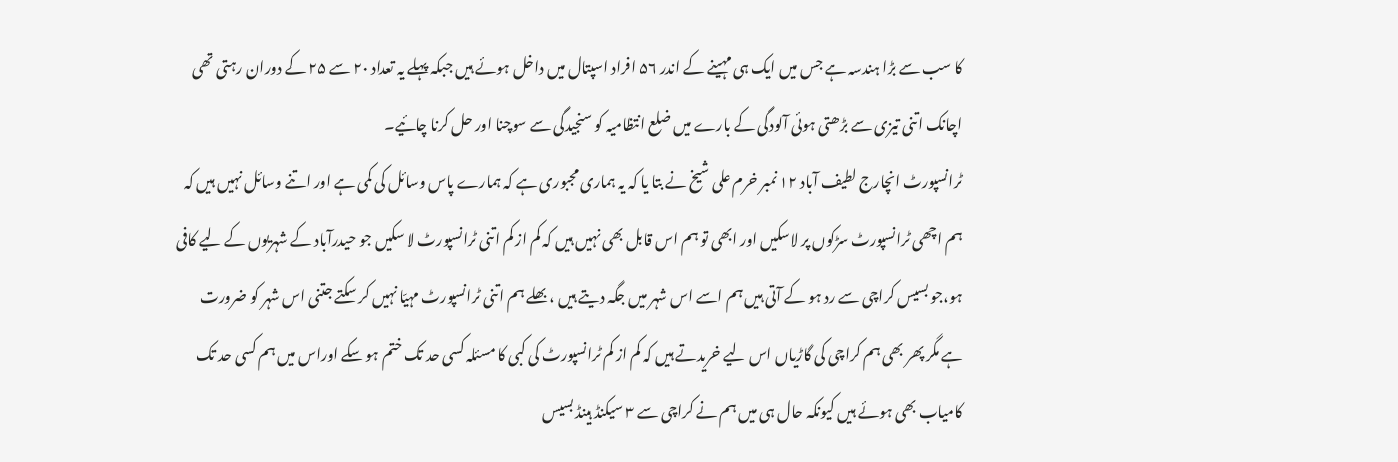کا سب سے بڑا ہندسہ ہے جس میں ایک ہی مہینے کے اندر ۵۶ افراد اسپتال میں داخل ہوئے ہیں جبکہ پہلے یہ تعداد ۲۰ سے ۲۵ کے دوران رہتی تھی اچانک اتنی تیزی سے بڑھتی ہوئی آلودگی کے بارے میں ضلع انتظامیہ کو سنجیدگی سے سوچنا اور حل کرنا چائیے۔
ٹرانسپورٹ انچارج لطیف آباد ۱۲ نمبر خرم علی شیخ نے بتا یا کہ یہ ہماری مجبوری ہے کہ ہمارے پاس وسائل کی کمی ہے اور اتنے وسائل نہیں ہیں کہ ہم اچھی ٹرانسپورٹ سڑکوں پر لاسکیں اور ابھی تو ہم اس قابل بھی نہیں ہیں کہ کم از کم اتنی ٹرانسپورٹ لا سکیں جو حیدرآباد کے شہریوں کے لیے کافی ہو،جو بسیس کراچی سے رد ہو کے آتی ہیں ہم اسے اس شہر میں جگہ دیتے ہیں ، بھلے ہم اتنی ٹرانسپورٹ مہیّا نہیں کر سکتے جتنی اس شہر کو ضرورت ہے مگر پھر بھی ہم کراچی کی گاڑیاں اس لیے خریدتے ہیں کہ کم از کم ٹرانسپورٹ کی کبی کا مسئلہ کسی حد تک ختم ہو سکے اوراس میں ہم کسی حد تک کامیاب بھی ہوئے ہیں کیونکہ حال ہی میں ہم نے کراچی سے ۳ سیکنڈ ہینڈ بسیس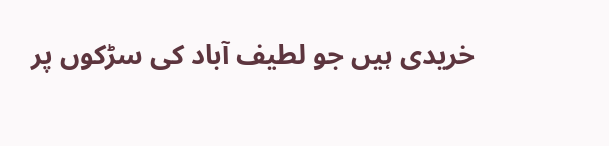خریدی ہیں جو لطیف آباد کی سڑکوں پر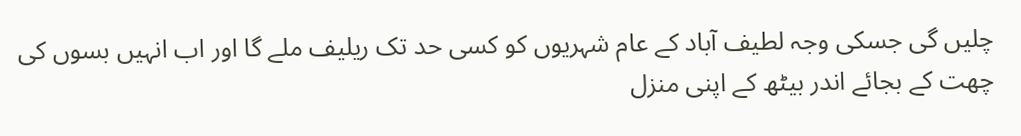چلیں گی جسکی وجہ لطیف آباد کے عام شہریوں کو کسی حد تک ریلیف ملے گا اور اب انہیں بسوں کی چھت کے بجائے اندر بیٹھ کے اپنی منزل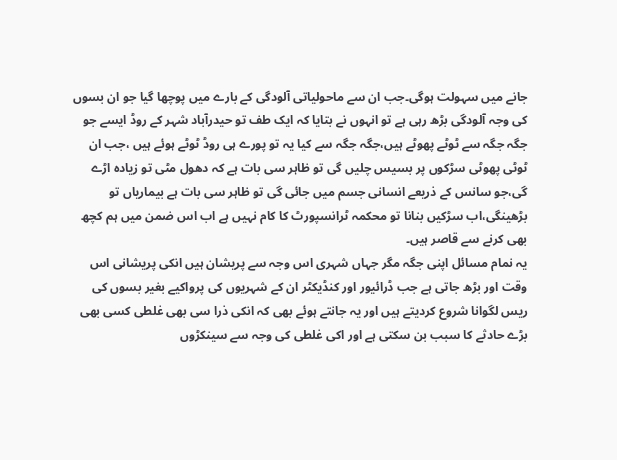جانے میں سہولت ہوگی۔جب ان سے ماحولیاتی آلودگی کے بارے میں پوچھا گیا جو ان بسوں کی وجہ آلودگی بڑھ رہی ہے تو انہوں نے بتایا کہ ایک طف تو حیدرآباد شہر کے روڈ ایسے جو جگہ جگہ سے ٹوٹے پھوٹے ہیں،جگہ جگہ سے کیا یہ تو پورے ہی روڈ ٹوٹے ہوئے ہیں ،جب ان ٹوٹی پھوٹی سڑکوں پر بسیس چلیں گی تو ظاہر سی بات ہے کہ دھول مٹی تو زیادہ اڑے گی،جو سانس کے ذریعے انسانی جسم میں جائی گی تو ظاہر سی بات ہے بیماریاں تو بڑھینگی،اب سڑکیں بنانا تو محکمہ ٹرانسپورٹ کا کام نہیں ہے اب اس ضمن میں ہم کچھ بھی کرنے سے قاصر ہیں۔
یہ نمام مسائل اپنی جگہ مگر جہاں شہری اس وجہ سے پریشان ہیں انکی پریشانی اس وقت اور بڑھ جاتی ہے جب ڈرائیور اور کنڈیکٹر ان کے شہریوں کی پرواکیے بغیر بسوں کی ریس لگوانا شروع کردیتے ہیں اور یہ جانتے ہوئے بھی کہ انکی ذرا سی بھی غلطی کسی بھی بڑے حادثے کا سبب بن سکتی ہے اور اکی غلطی کی وجہ سے سینکڑوں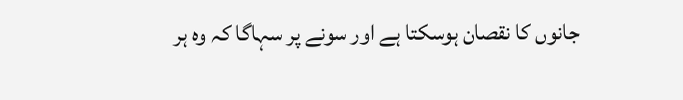جانوں کا نقصان ہوسکتا ہے اور سونے پر سہاگا کہ وہ ہر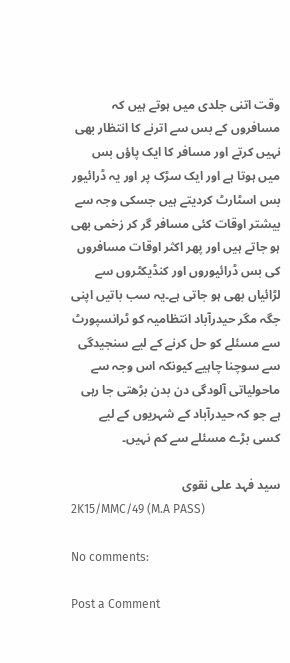وقت اتنی جلدی میں ہوتے ہیں کہ مسافروں کے بس سے اترنے کا انتظار بھی نہیں کرتے اور مسافر کا ایک پاؤں بس میں ہوتا ہے اور ایک سڑک پر اور یہ ڈرائیور بس اسٹارٹ کردیتے ہیں جسکی وجہ سے بیشتر اوقات کئی مسافر گر کر زخمی بھی ہو جاتے ہیں اور پھر اکثر اوقات مسافروں کی بس ڈرائیوروں اور کنڈیکٹروں سے لڑائیاں بھی ہو جاتی ہے۔یہ سب باتیں اپنی جگہ مگر حیدرآباد انتظامیہ کو ٹرانسپورٹ سے مسئلے کو حل کرنے کے لیے سنجیدگی سے سوچنا چاہیے کیونکہ اس وجہ سے ماحولیاتی آلودگی دن بدن بڑھتی جا رہی ہے جو کہ حیدرآباد کے شہریوں کے لیے کسی بڑے مسئلے سے کم نہیں۔

سید فہد علی نقوی
2K15/MMC/49 (M.A PASS)

No comments:

Post a Comment